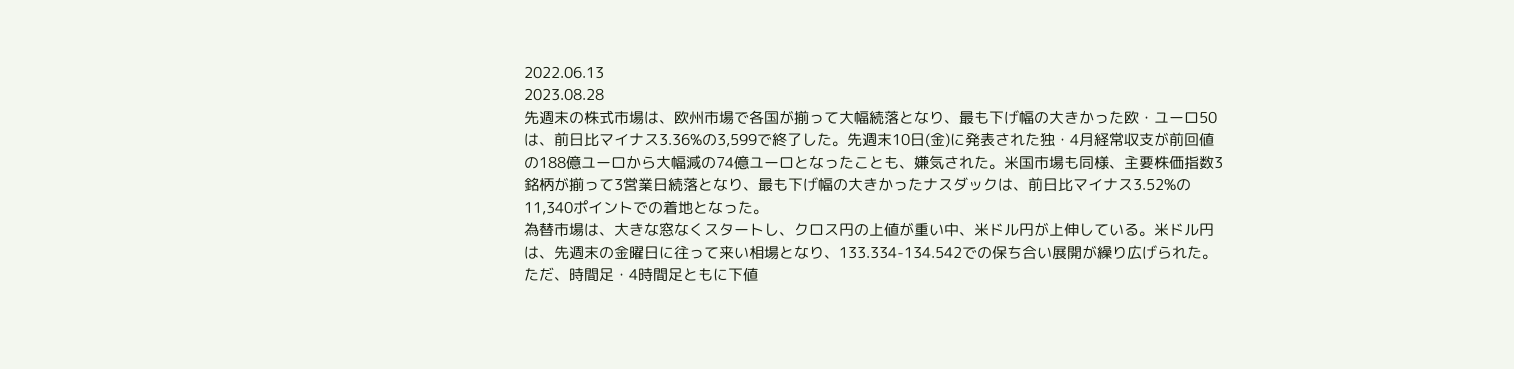2022.06.13
2023.08.28
先週末の株式市場は、欧州市場で各国が揃って大幅続落となり、最も下げ幅の大きかった欧・ユーロ50は、前日比マイナス3.36%の3,599で終了した。先週末10日(金)に発表された独・4月経常収支が前回値の188億ユーロから大幅減の74億ユーロとなったことも、嫌気された。米国市場も同様、主要株価指数3銘柄が揃って3営業日続落となり、最も下げ幅の大きかったナスダックは、前日比マイナス3.52%の11,340ポイントでの着地となった。
為替市場は、大きな窓なくスタートし、クロス円の上値が重い中、米ドル円が上伸している。米ドル円は、先週末の金曜日に往って来い相場となり、133.334-134.542での保ち合い展開が繰り広げられた。ただ、時間足・4時間足ともに下値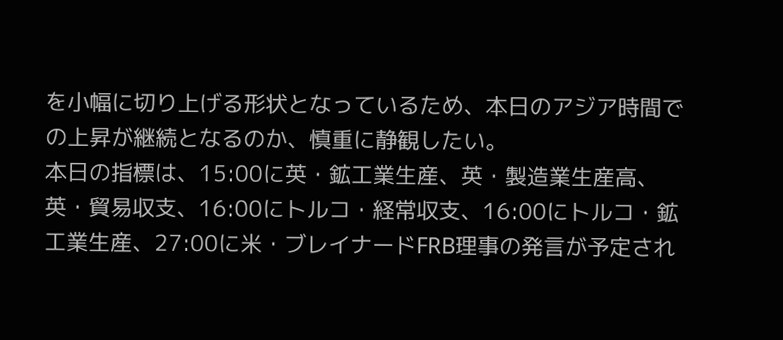を小幅に切り上げる形状となっているため、本日のアジア時間での上昇が継続となるのか、慎重に静観したい。
本日の指標は、15:00に英・鉱工業生産、英・製造業生産高、英・貿易収支、16:00にトルコ・経常収支、16:00にトルコ・鉱工業生産、27:00に米・ブレイナードFRB理事の発言が予定され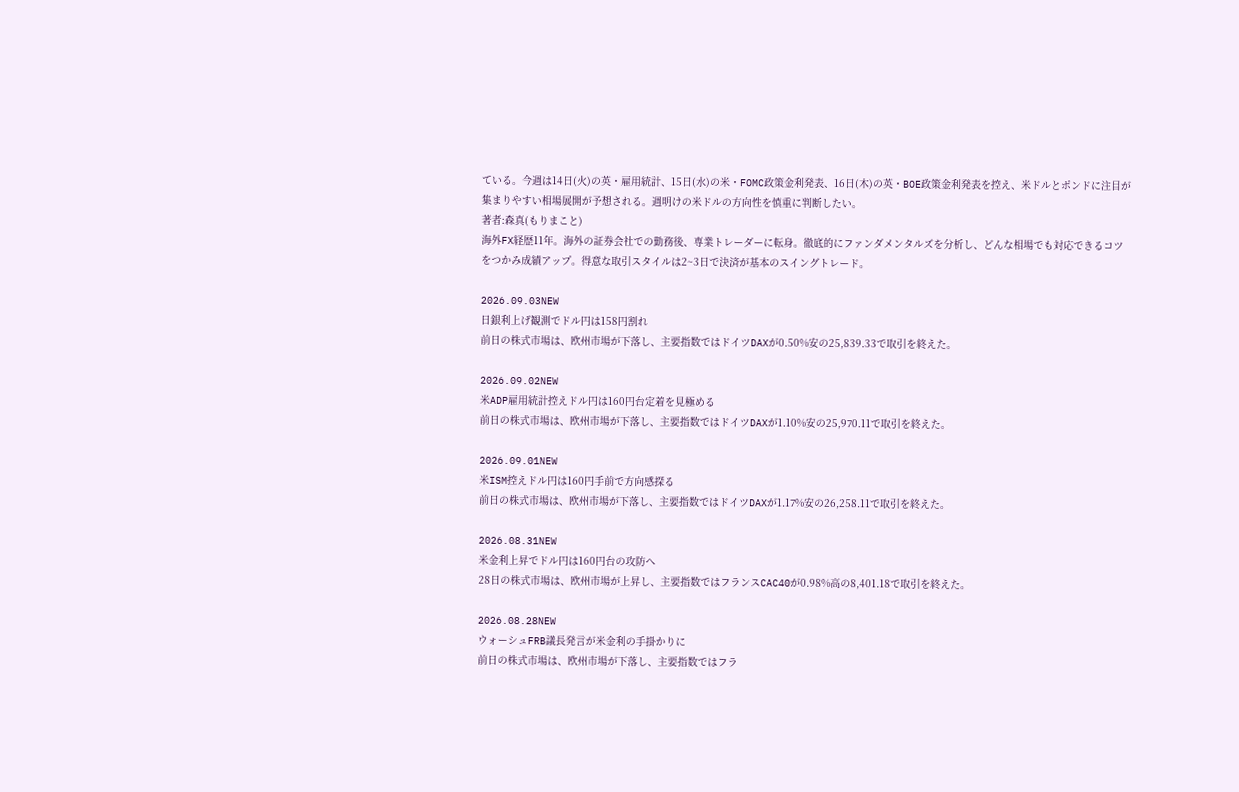ている。今週は14日(火)の英・雇用統計、15日(水)の米・FOMC政策金利発表、16日(木)の英・BOE政策金利発表を控え、米ドルとポンドに注目が集まりやすい相場展開が予想される。週明けの米ドルの方向性を慎重に判断したい。
著者:森真(もりまこと)
海外FX経歴11年。海外の証券会社での勤務後、専業トレーダーに転身。徹底的にファンダメンタルズを分析し、どんな相場でも対応できるコツをつかみ成績アップ。得意な取引スタイルは2~3日で決済が基本のスイングトレード。

2026.09.03NEW
日銀利上げ観測でドル円は158円割れ
前日の株式市場は、欧州市場が下落し、主要指数ではドイツDAXが0.50%安の25,839.33で取引を終えた。

2026.09.02NEW
米ADP雇用統計控えドル円は160円台定着を見極める
前日の株式市場は、欧州市場が下落し、主要指数ではドイツDAXが1.10%安の25,970.11で取引を終えた。

2026.09.01NEW
米ISM控えドル円は160円手前で方向感探る
前日の株式市場は、欧州市場が下落し、主要指数ではドイツDAXが1.17%安の26,258.11で取引を終えた。

2026.08.31NEW
米金利上昇でドル円は160円台の攻防へ
28日の株式市場は、欧州市場が上昇し、主要指数ではフランスCAC40が0.98%高の8,401.18で取引を終えた。

2026.08.28NEW
ウォーシュFRB議長発言が米金利の手掛かりに
前日の株式市場は、欧州市場が下落し、主要指数ではフラ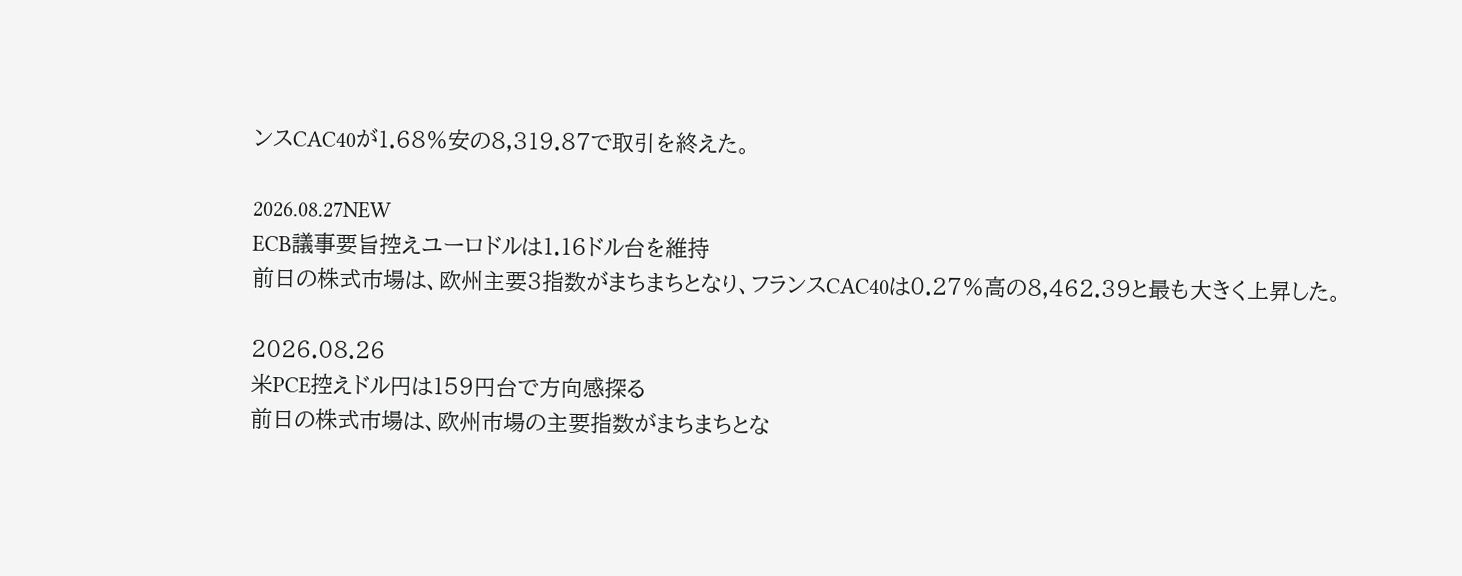ンスCAC40が1.68%安の8,319.87で取引を終えた。

2026.08.27NEW
ECB議事要旨控えユーロドルは1.16ドル台を維持
前日の株式市場は、欧州主要3指数がまちまちとなり、フランスCAC40は0.27%高の8,462.39と最も大きく上昇した。

2026.08.26
米PCE控えドル円は159円台で方向感探る
前日の株式市場は、欧州市場の主要指数がまちまちとな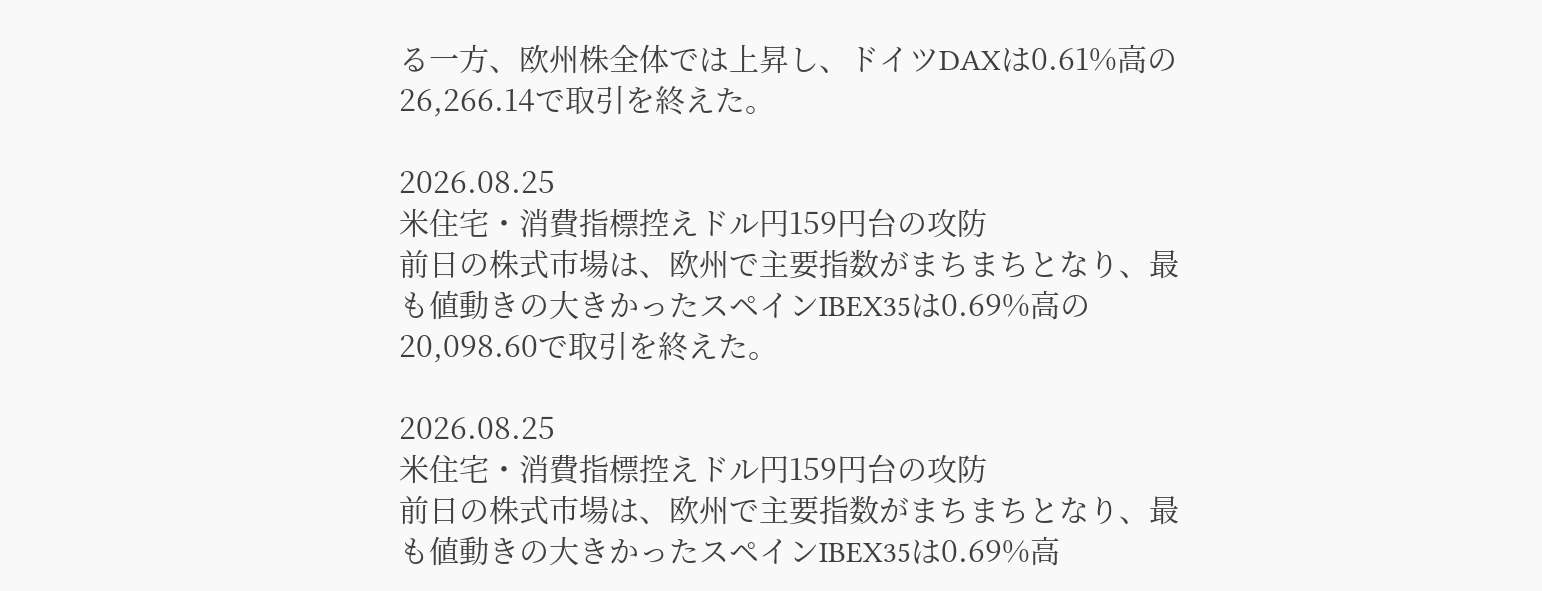る一方、欧州株全体では上昇し、ドイツDAXは0.61%高の26,266.14で取引を終えた。

2026.08.25
米住宅・消費指標控えドル円159円台の攻防
前日の株式市場は、欧州で主要指数がまちまちとなり、最も値動きの大きかったスペインIBEX35は0.69%高の20,098.60で取引を終えた。

2026.08.25
米住宅・消費指標控えドル円159円台の攻防
前日の株式市場は、欧州で主要指数がまちまちとなり、最も値動きの大きかったスペインIBEX35は0.69%高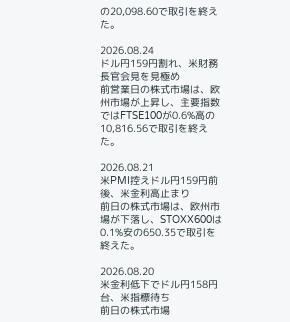の20,098.60で取引を終えた。

2026.08.24
ドル円159円割れ、米財務長官会見を見極め
前営業日の株式市場は、欧州市場が上昇し、主要指数ではFTSE100が0.6%高の10,816.56で取引を終えた。

2026.08.21
米PMI控えドル円159円前後、米金利高止まり
前日の株式市場は、欧州市場が下落し、STOXX600は0.1%安の650.35で取引を終えた。

2026.08.20
米金利低下でドル円158円台、米指標待ち
前日の株式市場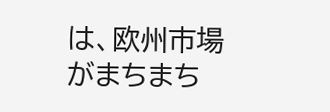は、欧州市場がまちまち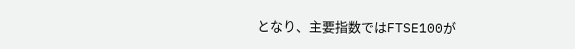となり、主要指数ではFTSE100が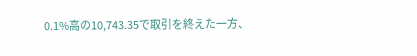0.1%高の10,743.35で取引を終えた一方、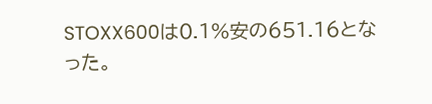STOXX600は0.1%安の651.16となった。